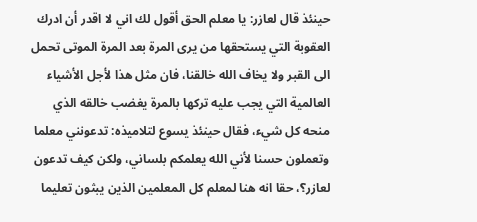حينئذ قال لعازر: يا معلم الحق أقول لك اني لا اقدر أن ادرك العقوبة التي يستحقها من يرى المرة بعد المرة الموتى تحمل الى القبر ولا يخاف الله خالقنا، فان مثل هذا لأجل الأشياء العالمية التي يجب عليه تركها بالمرة يغضب خالقه الذي منحه كل شيء، فقال حينئذ يسوع لتلاميذه: تدعونني معلما وتعملون حسنا لأني الله يعلمكم بلساني، ولكن كيف تدعون لعازر؟، حقا انه هنا لمعلم كل المعلمين الذين يبثون تعليما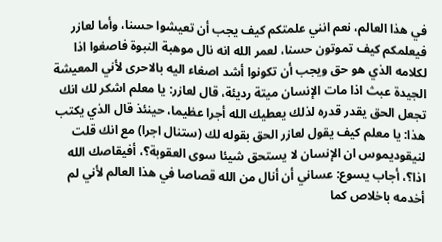في هذا العالم، نعم انني علمتكم كيف يجب أن تعيشوا حسنا، وأما لعازر فيعلمكم كيف تموتون حسنا، لعمر الله انه نال موهبة النبوة فاصغوا اذا لكلامه الذي هو حق ويجب أن تكونوا أشد اصغاء اليه بالاحرى لأني المعيشة الجيدة عبث اذا مات الإنسان ميتة رديئة، قال لعازر: يا معلم اشكر لك انك تجعل الحق يقدر قدره لذلك يعطيك الله أجرا عظيما، حينئذ قال الذي يكتب هذا: يا معلم كيف يقول لعازر الحق بقوله لك (ستنال اجرا) مع انك قلت لنيقوديموس ان الإنسان لا يستحق شيئا سوى العقوبة؟، أفيقاصك الله اذا؟، أجاب يسوع: عساني أن أنال من الله قصاصا في هذا العالم لأني لم أخدمه باخلاص كما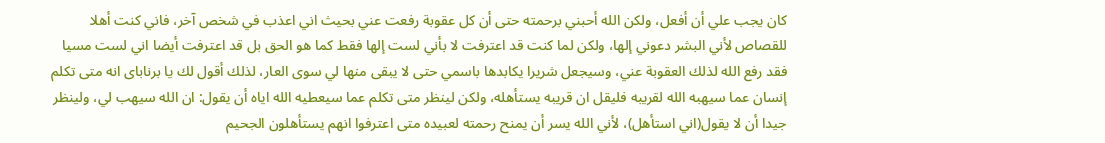كان يجب علي أن أفعل، ولكن الله أحبني برحمته حتى أن كل عقوبة رفعت عني بحيث اني اعذب في شخص آخر، فاني كنت أهلا للقصاص لأني البشر دعوني إلها، ولكن لما كنت قد اعترفت لا بأني لست إلها فقط كما هو الحق بل قد اعترفت أيضا اني لست مسيا فقد رفع الله لذلك العقوبة عني، وسيجعل شريرا يكابدها باسمي حتى لا يبقى منها لي سوى العار، لذلك أقول لك يا برناباى انه متى تكلم إنسان عما سيهبه الله لقريبه فليقل ان قريبه يستأهله، ولكن لينظر متى تكلم عما سيعطيه الله اياه أن يقول: ان الله سيهب لي، ولينظر جيدا أن لا يقول(اني استأهل)، لأني الله يسر أن يمنح رحمته لعبيده متى اعترفوا انهم يستأهلون الجحيم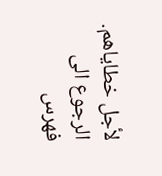لأجل خطاياهم.
الرجوع الى فهرس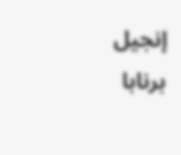إنجيل برنابا